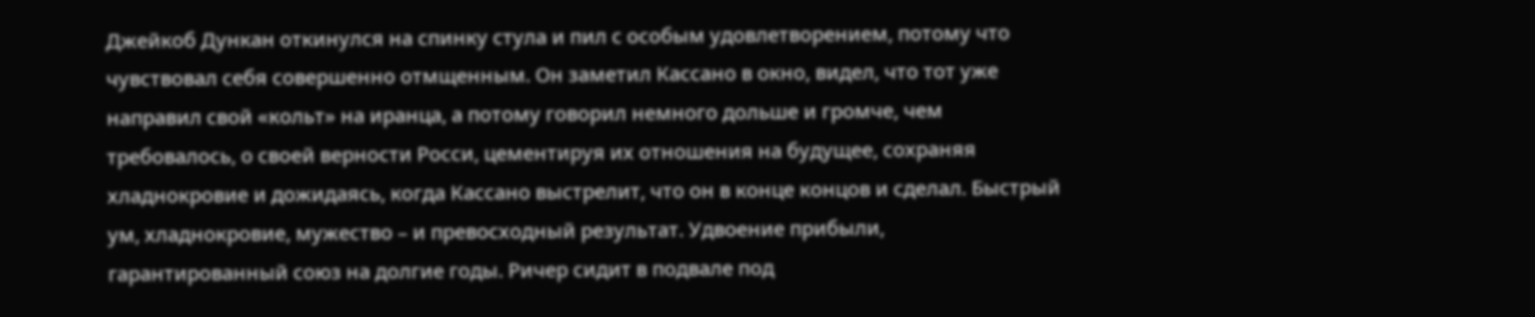Джейкоб Дункан откинулся на спинку стула и пил с особым удовлетворением, потому что чувствовал себя совершенно отмщенным. Он заметил Кассано в окно, видел, что тот уже направил свой «кольт» на иранца, а потому говорил немного дольше и громче, чем требовалось, о своей верности Росси, цементируя их отношения на будущее, сохраняя хладнокровие и дожидаясь, когда Кассано выстрелит, что он в конце концов и сделал. Быстрый ум, хладнокровие, мужество – и превосходный результат. Удвоение прибыли, гарантированный союз на долгие годы. Ричер сидит в подвале под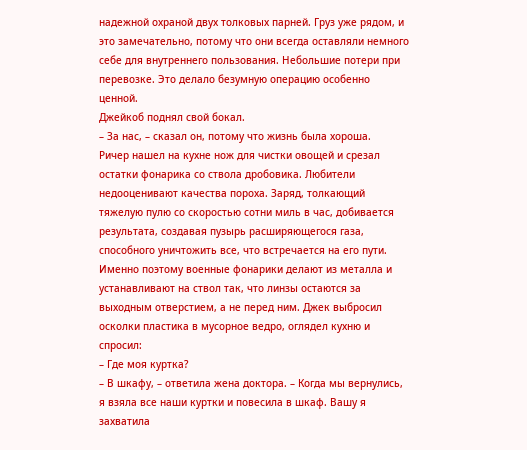надежной охраной двух толковых парней. Груз уже рядом, и это замечательно, потому что они всегда оставляли немного себе для внутреннего пользования. Небольшие потери при перевозке. Это делало безумную операцию особенно ценной.
Джейкоб поднял свой бокал.
– За нас, – сказал он, потому что жизнь была хороша.
Ричер нашел на кухне нож для чистки овощей и срезал остатки фонарика со ствола дробовика. Любители недооценивают качества пороха. Заряд, толкающий тяжелую пулю со скоростью сотни миль в час, добивается результата, создавая пузырь расширяющегося газа, способного уничтожить все, что встречается на его пути. Именно поэтому военные фонарики делают из металла и устанавливают на ствол так, что линзы остаются за выходным отверстием, а не перед ним. Джек выбросил осколки пластика в мусорное ведро, оглядел кухню и спросил:
– Где моя куртка?
– В шкафу, – ответила жена доктора. – Когда мы вернулись, я взяла все наши куртки и повесила в шкаф. Вашу я захватила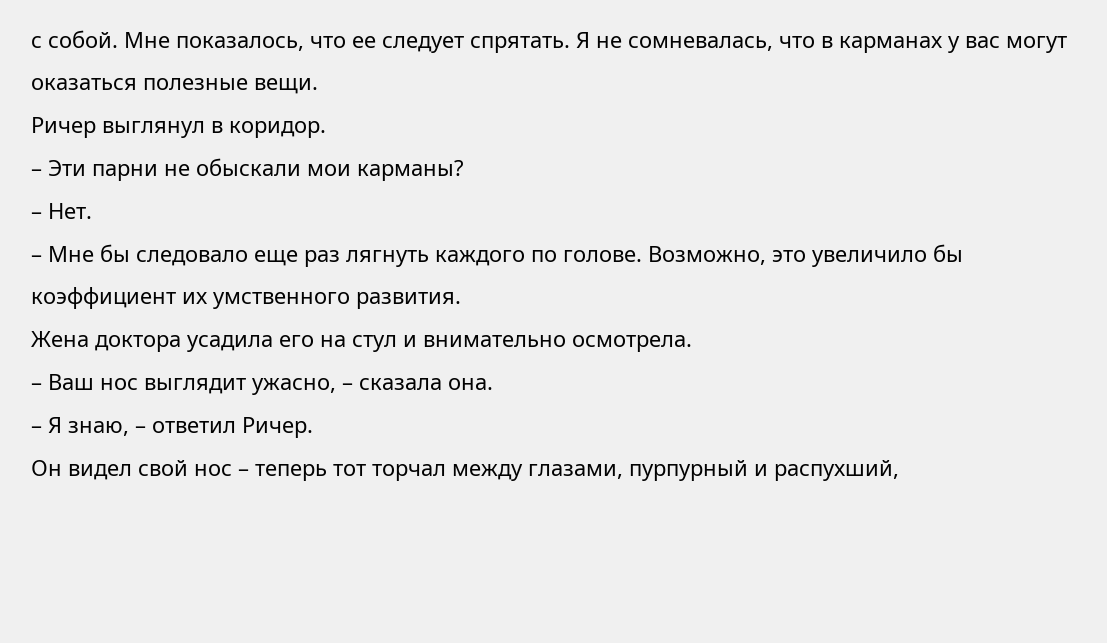с собой. Мне показалось, что ее следует спрятать. Я не сомневалась, что в карманах у вас могут оказаться полезные вещи.
Ричер выглянул в коридор.
– Эти парни не обыскали мои карманы?
– Нет.
– Мне бы следовало еще раз лягнуть каждого по голове. Возможно, это увеличило бы коэффициент их умственного развития.
Жена доктора усадила его на стул и внимательно осмотрела.
– Ваш нос выглядит ужасно, – сказала она.
– Я знаю, – ответил Ричер.
Он видел свой нос – теперь тот торчал между глазами, пурпурный и распухший,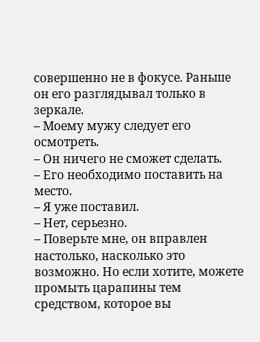совершенно не в фокусе. Раньше он его разглядывал только в зеркале.
– Моему мужу следует его осмотреть.
– Он ничего не сможет сделать.
– Его необходимо поставить на место.
– Я уже поставил.
– Нет, серьезно.
– Поверьте мне, он вправлен настолько, насколько это возможно. Но если хотите, можете промыть царапины тем средством, которое вы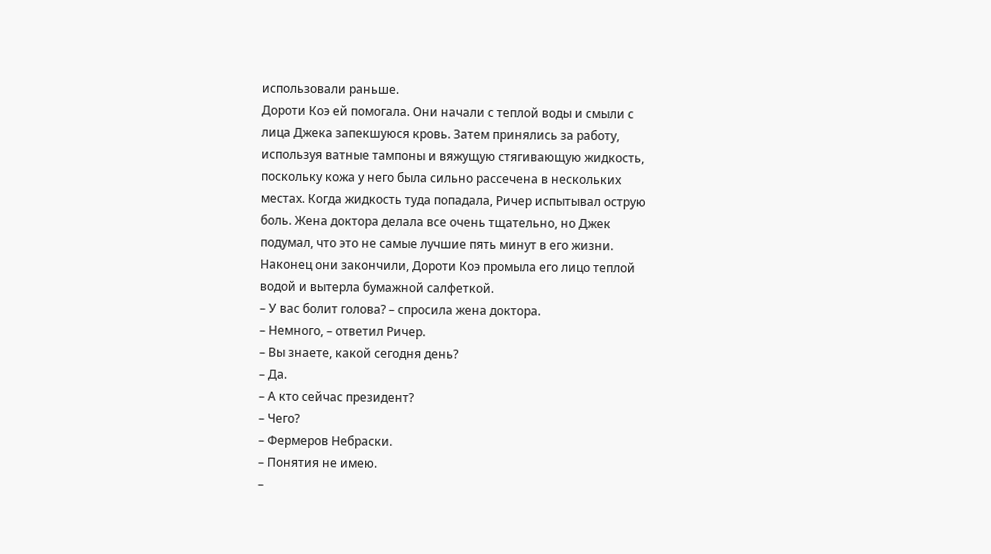использовали раньше.
Дороти Коэ ей помогала. Они начали с теплой воды и смыли с лица Джека запекшуюся кровь. Затем принялись за работу, используя ватные тампоны и вяжущую стягивающую жидкость, поскольку кожа у него была сильно рассечена в нескольких местах. Когда жидкость туда попадала, Ричер испытывал острую боль. Жена доктора делала все очень тщательно, но Джек подумал, что это не самые лучшие пять минут в его жизни. Наконец они закончили, Дороти Коэ промыла его лицо теплой водой и вытерла бумажной салфеткой.
– У вас болит голова? – спросила жена доктора.
– Немного, – ответил Ричер.
– Вы знаете, какой сегодня день?
– Да.
– А кто сейчас президент?
– Чего?
– Фермеров Небраски.
– Понятия не имею.
–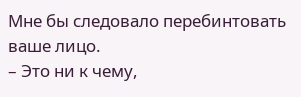Мне бы следовало перебинтовать ваше лицо.
– Это ни к чему,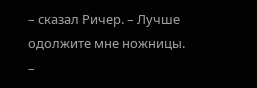– сказал Ричер. – Лучше одолжите мне ножницы.
–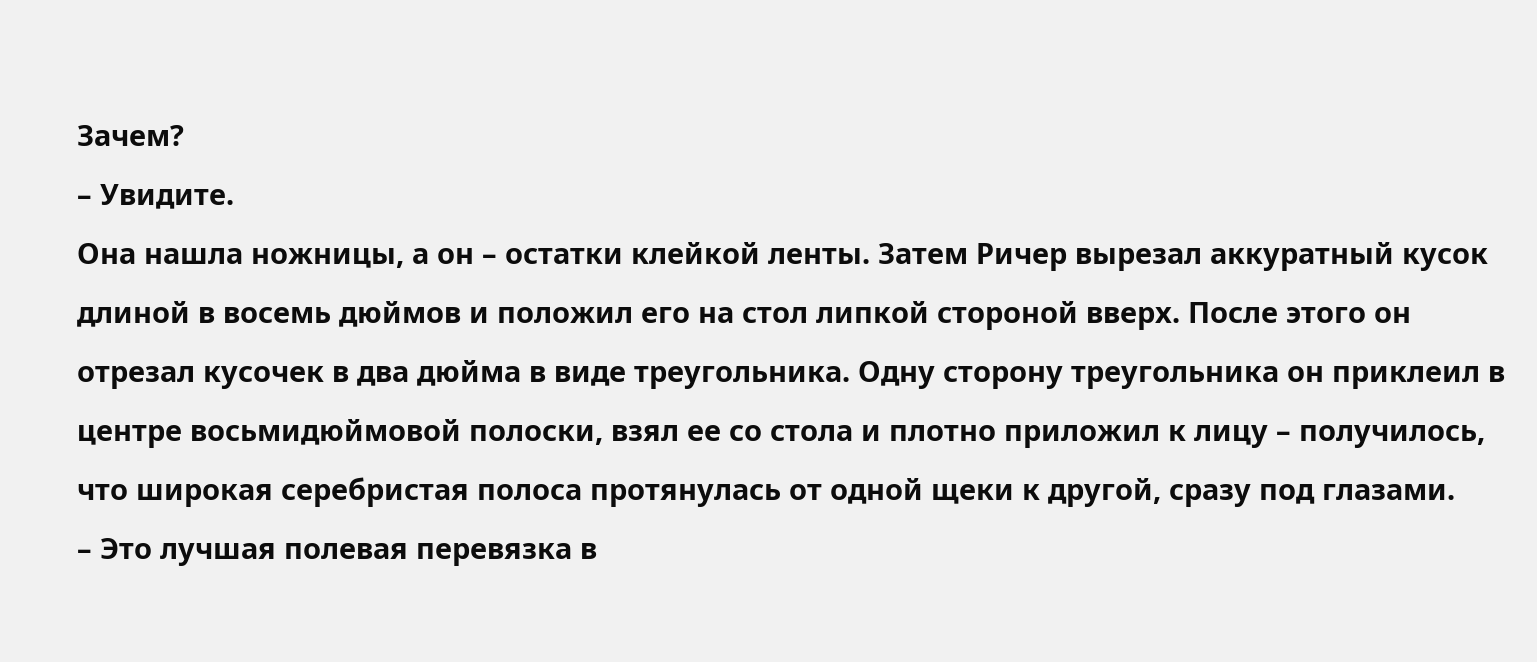Зачем?
– Увидите.
Она нашла ножницы, а он – остатки клейкой ленты. Затем Ричер вырезал аккуратный кусок длиной в восемь дюймов и положил его на стол липкой стороной вверх. После этого он отрезал кусочек в два дюйма в виде треугольника. Одну сторону треугольника он приклеил в центре восьмидюймовой полоски, взял ее со стола и плотно приложил к лицу – получилось, что широкая серебристая полоса протянулась от одной щеки к другой, сразу под глазами.
– Это лучшая полевая перевязка в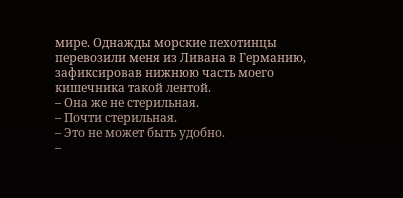мире. Однажды морские пехотинцы перевозили меня из Ливана в Германию, зафиксировав нижнюю часть моего кишечника такой лентой.
– Она же не стерильная.
– Почти стерильная.
– Это не может быть удобно.
–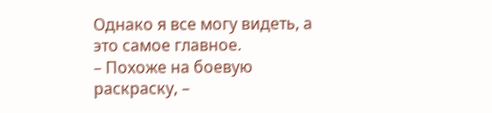Однако я все могу видеть, а это самое главное.
– Похоже на боевую раскраску, –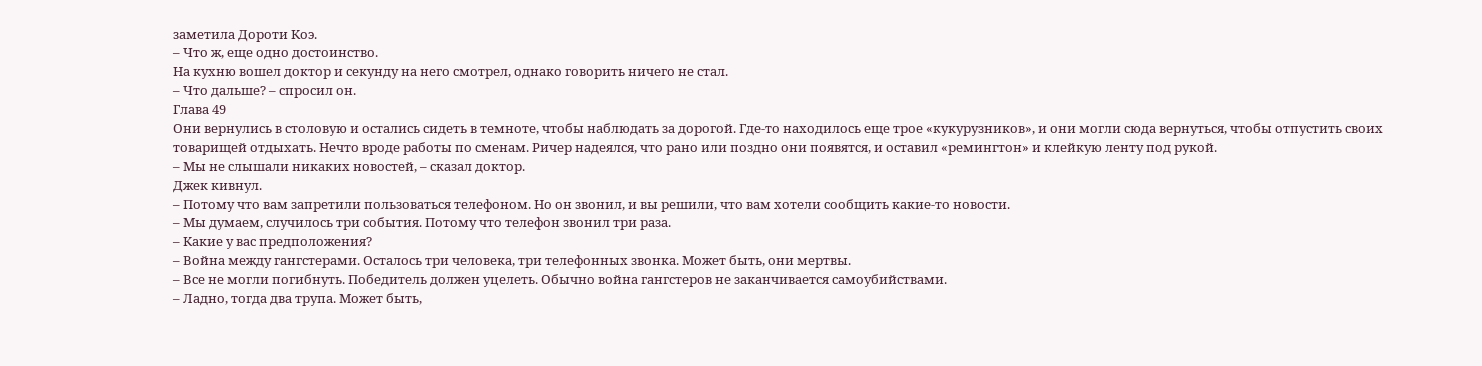заметила Дороти Коэ.
– Что ж, еще одно достоинство.
На кухню вошел доктор и секунду на него смотрел, однако говорить ничего не стал.
– Что дальше? – спросил он.
Глава 49
Они вернулись в столовую и остались сидеть в темноте, чтобы наблюдать за дорогой. Где-то находилось еще трое «кукурузников», и они могли сюда вернуться, чтобы отпустить своих товарищей отдыхать. Нечто вроде работы по сменам. Ричер надеялся, что рано или поздно они появятся, и оставил «ремингтон» и клейкую ленту под рукой.
– Мы не слышали никаких новостей, – сказал доктор.
Джек кивнул.
– Потому что вам запретили пользоваться телефоном. Но он звонил, и вы решили, что вам хотели сообщить какие-то новости.
– Мы думаем, случилось три события. Потому что телефон звонил три раза.
– Какие у вас предположения?
– Война между гангстерами. Осталось три человека, три телефонных звонка. Может быть, они мертвы.
– Все не могли погибнуть. Победитель должен уцелеть. Обычно война гангстеров не заканчивается самоубийствами.
– Ладно, тогда два трупа. Может быть,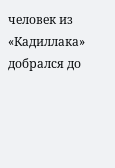человек из «Кадиллака» добрался до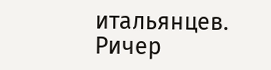итальянцев.
Ричер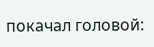покачал головой: